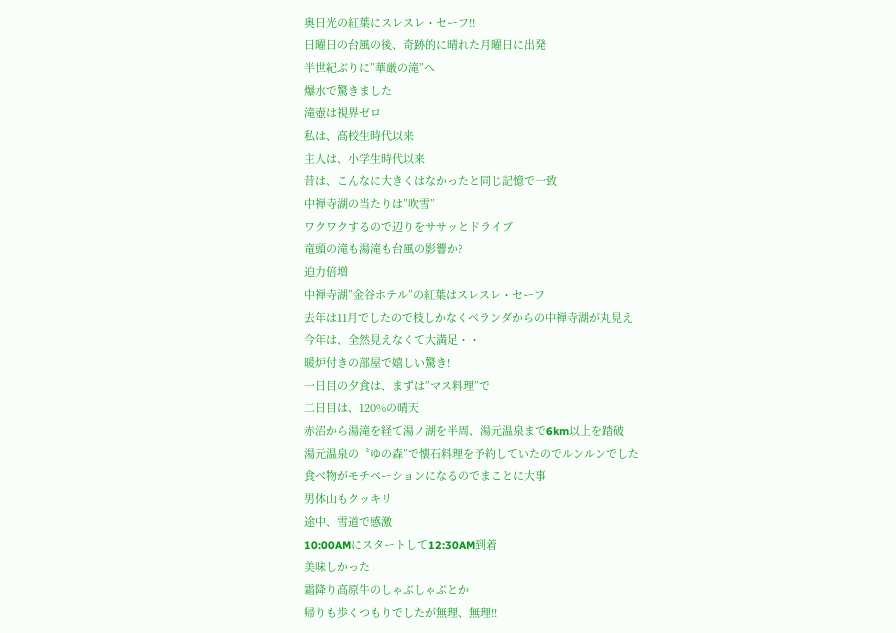奥日光の紅葉にスレスレ・セーフ!!
日曜日の台風の後、奇跡的に晴れた月曜日に出発
半世紀ぶりに”華厳の滝”へ
爆水で驚きました
滝壺は視界ゼロ
私は、高校生時代以来
主人は、小学生時代以来
昔は、こんなに大きくはなかったと同じ記憶で一致
中禅寺湖の当たりは”吹雪”
ワクワクするので辺りをササッとドライブ
竜頭の滝も湯滝も台風の影響か?
迫力倍増
中禅寺湖”金谷ホテル”の紅葉はスレスレ・セーフ
去年は11月でしたので枝しかなくベランダからの中禅寺湖が丸見え
今年は、全然見えなくて大満足・・
暖炉付きの部屋で嬉しい驚き!
一日目の夕食は、まずは”マス料理”で
二日目は、120%の晴天
赤沼から湯滝を経て湯ノ湖を半周、湯元温泉まで6km以上を踏破
湯元温泉の〝ゆの森”で懐石料理を予約していたのでルンルンでした
食べ物がモチベーションになるのでまことに大事
男体山もクッキリ
途中、雪道で感激
10:00AMにスタートして12:30AM到着
美味しかった
霜降り高原牛のしゃぶしゃぶとか
帰りも歩くつもりでしたが無理、無理!!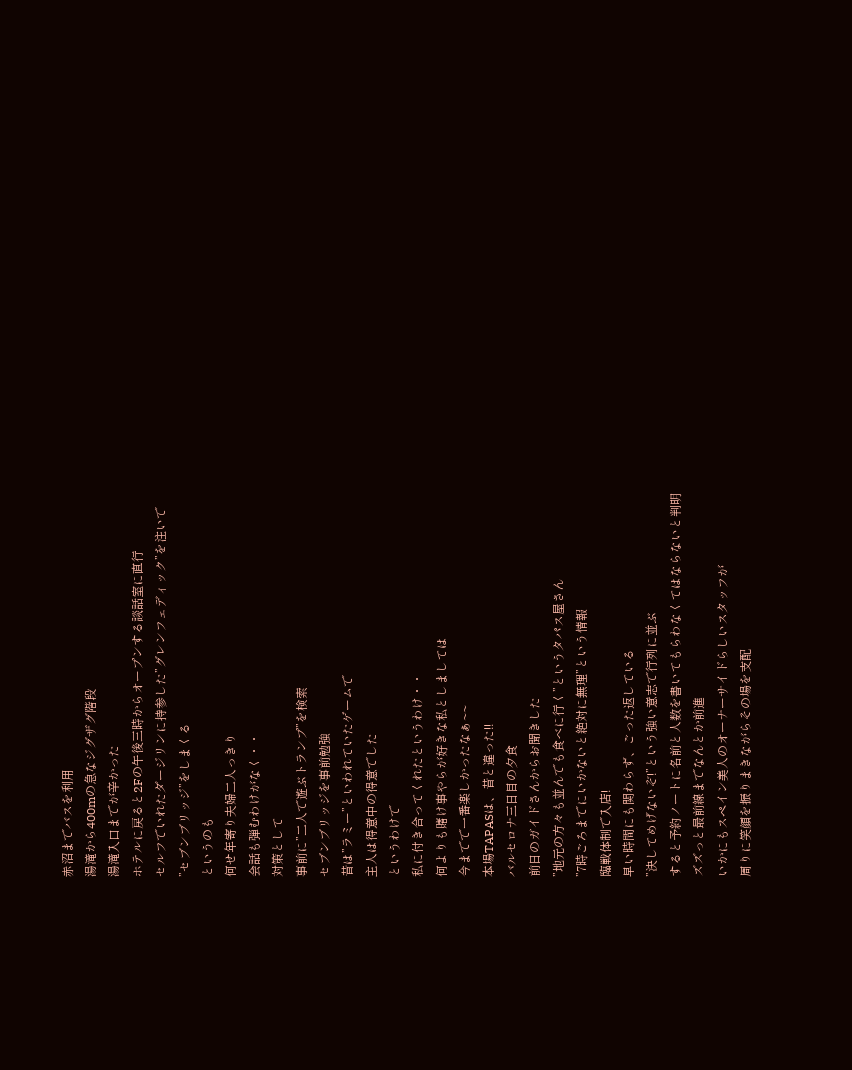赤沼までバスを利用
湯滝から400mの急なジグザグ階段
湯滝入口までが辛かった
ホテルに戻ると2Fの午後三時からオープンする談話室に直行
セルフでいれたダージリンに持参した”グレンフェディック”を注いで
”セブンブリッジ”をしまくる
というのも
何せ年寄り夫婦二人っきり
会話も弾むわけがなく・・
対策として
事前に”二人で遊ぶトランプ”を検索
セブンブリッジを事前勉強
昔は”ラミー”といわれていたゲームで
主人は得意中の得意でした
というわけで
私に付き合ってくれたというわけ・・
何よりも賭け事やらが好きな私としましては
今までで一番楽しかったなぁ~~
本場TAPASは、昔と違った!!
バルセロナ三日目の夕食
前日のガイドさんからお聞きした
”地元の方々も並んでも食べに行く”というタパス屋さん
”7時ごろまでにいかないと絶対に無理”という情報
臨戦体制で入店!
早い時間にも関わらず、ごった返している
”決してめげないぞ!”という強い意志で行列に並ぶ
すると予約ノートに名前と人数を書いてもらわなくてはならないと判明
ズズっと最前線までなんとか前進
いかにもスペイン美人のオーナーサイドらしいスタッフが
周りに笑顔を振りまきながらその場を支配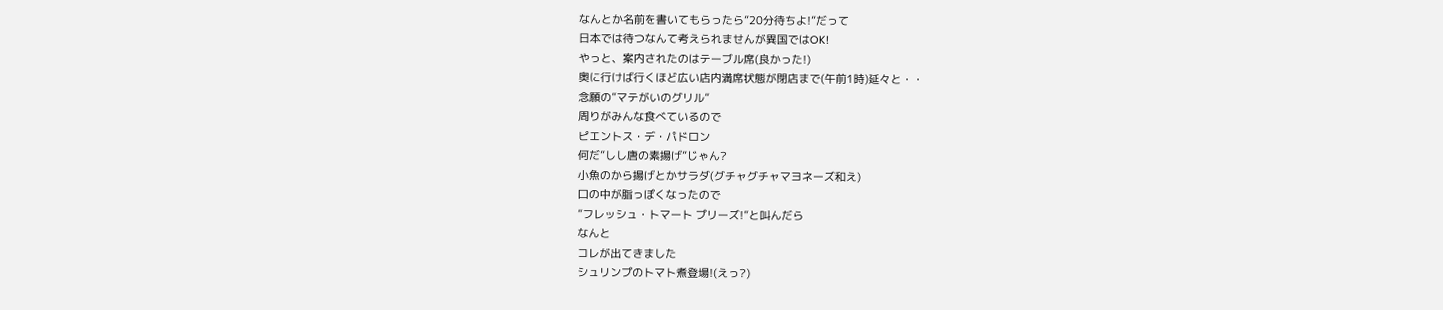なんとか名前を書いてもらったら”20分待ちよ!”だって
日本では待つなんて考えられませんが異国ではOK!
やっと、案内されたのはテーブル席(良かった!)
奥に行けば行くほど広い店内満席状態が閉店まで(午前1時)延々と・・
念願の”マテがいのグリル”
周りがみんな食べているので
ピエントス・デ・パドロン
何だ”しし唐の素揚げ”じゃん?
小魚のから揚げとかサラダ(グチャグチャマヨネーズ和え)
口の中が脂っぽくなったので
”フレッシュ・トマート プリーズ!”と叫んだら
なんと
コレが出てきました
シュリンプのトマト煮登場!(えっ?)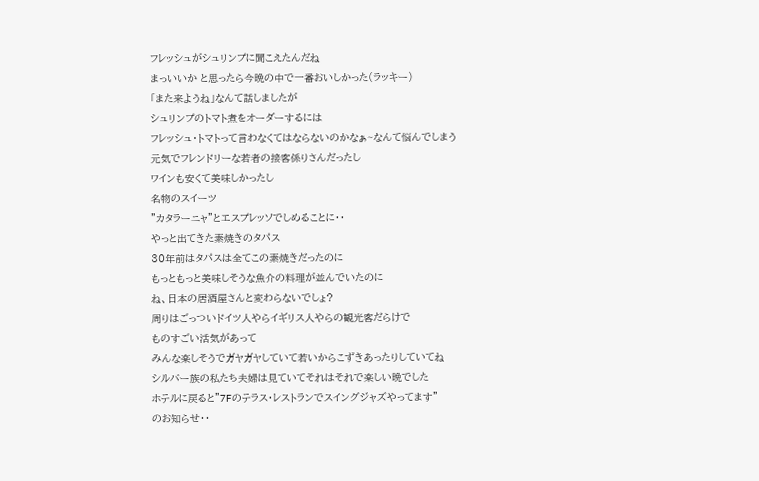フレッシュがシュリンプに聞こえたんだね
まっいいか と思ったら今晩の中で一番おいしかった(ラッキー)
「また来ようね」なんて話しましたが
シュリンプのトマト煮をオーダーするには
フレッシュ・トマトって言わなくてはならないのかなぁ~なんて悩んでしまう
元気でフレンドリーな若者の接客係りさんだったし
ワインも安くて美味しかったし
名物のスイーツ
”カタラーニャ”とエスプレッソでしめることに・・
やっと出てきた素焼きのタパス
30年前はタパスは全てこの素焼きだったのに
もっともっと美味しそうな魚介の料理が並んでいたのに
ね、日本の居酒屋さんと変わらないでしょ?
周りはごっついドイツ人やらイギリス人やらの観光客だらけで
ものすごい活気があって
みんな楽しそうでガヤガヤしていて若いからこずきあったりしていてね
シルバー族の私たち夫婦は見ていてそれはそれで楽しい晩でした
ホテルに戻ると”7Fのテラス・レストランでスイングジャズやってます”
のお知らせ・・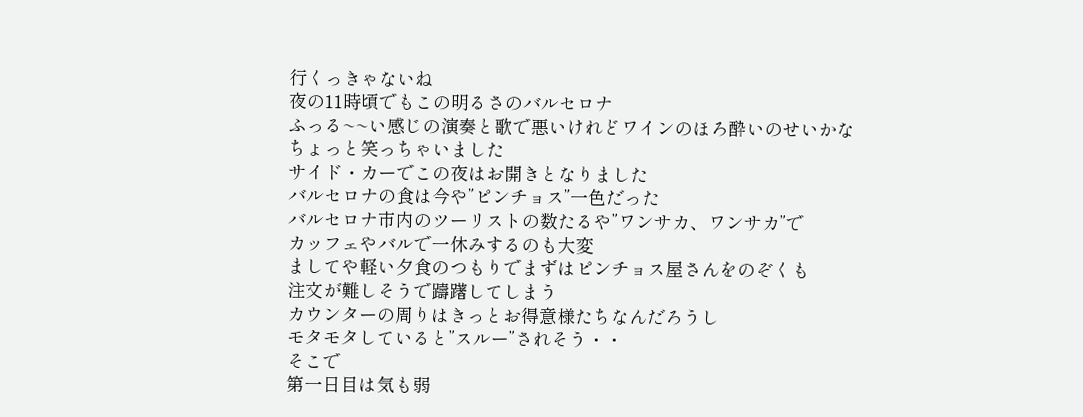行くっきゃないね
夜の11時頃でもこの明るさのバルセロナ
ふっる~~い感じの演奏と歌で悪いけれどワインのほろ酔いのせいかな
ちょっと笑っちゃいました
サイド・カーでこの夜はお開きとなりました
バルセロナの食は今や”ピンチョス”一色だった
バルセロナ市内のツーリストの数たるや”ワンサカ、ワンサカ”で
カッフェやバルで一休みするのも大変
ましてや軽い夕食のつもりでまずはピンチョス屋さんをのぞくも
注文が難しそうで躊躇してしまう
カウンターの周りはきっとお得意様たちなんだろうし
モタモタしていると”スルー”されそう・・
そこで
第一日目は気も弱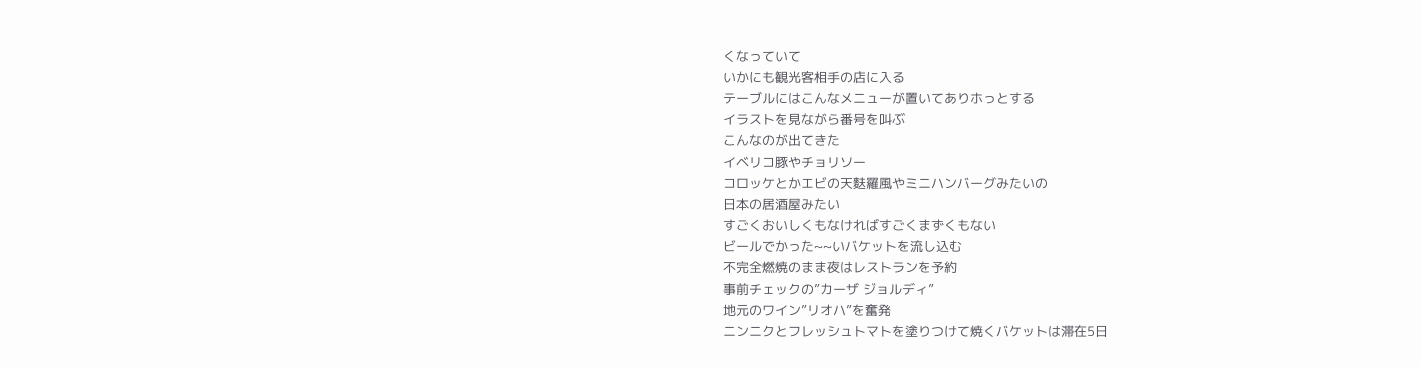くなっていて
いかにも観光客相手の店に入る
テーブルにはこんなメニューが置いてありホっとする
イラストを見ながら番号を叫ぶ
こんなのが出てきた
イベリコ豚やチョリソー
コロッケとかエビの天麩羅風やミニハンバーグみたいの
日本の居酒屋みたい
すごくおいしくもなければすごくまずくもない
ビールでかった~~いバケットを流し込む
不完全燃焼のまま夜はレストランを予約
事前チェックの”カーザ ジョルディ”
地元のワイン”リオハ”を奮発
ニンニクとフレッシュトマトを塗りつけて焼くバケットは滞在5日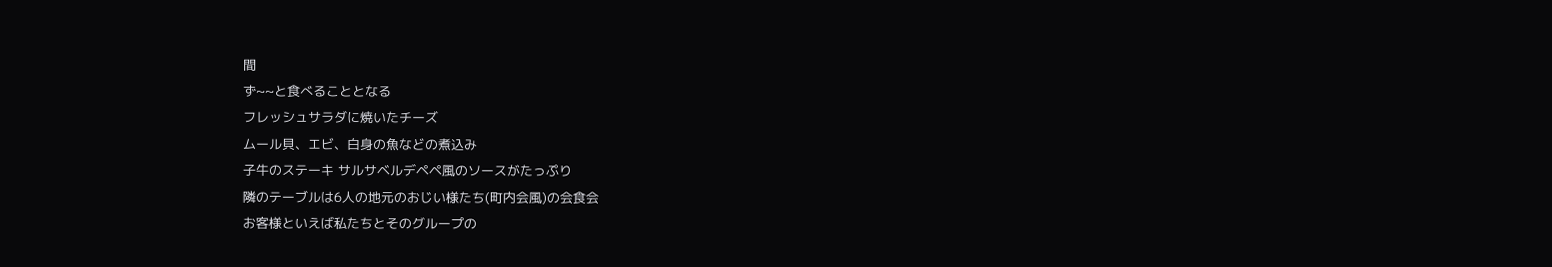間
ず~~と食べることとなる
フレッシュサラダに焼いたチーズ
ムール貝、エビ、白身の魚などの煮込み
子牛のステーキ サルサベルデペペ風のソースがたっぷり
隣のテーブルは6人の地元のおじい様たち(町内会風)の会食会
お客様といえば私たちとそのグループの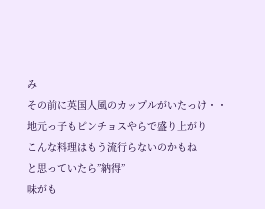み
その前に英国人風のカップルがいたっけ・・
地元っ子もピンチョスやらで盛り上がり
こんな料理はもう流行らないのかもね
と思っていたら”納得”
味がも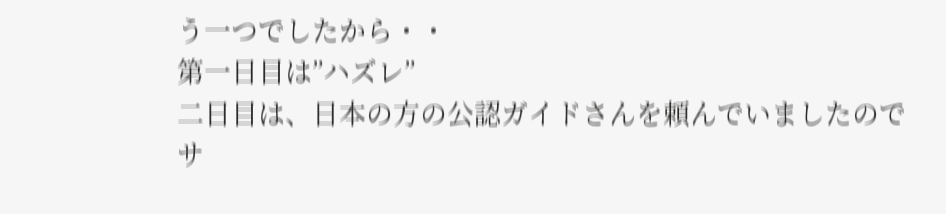う一つでしたから・・
第一日目は”ハズレ”
二日目は、日本の方の公認ガイドさんを頼んでいましたので
サ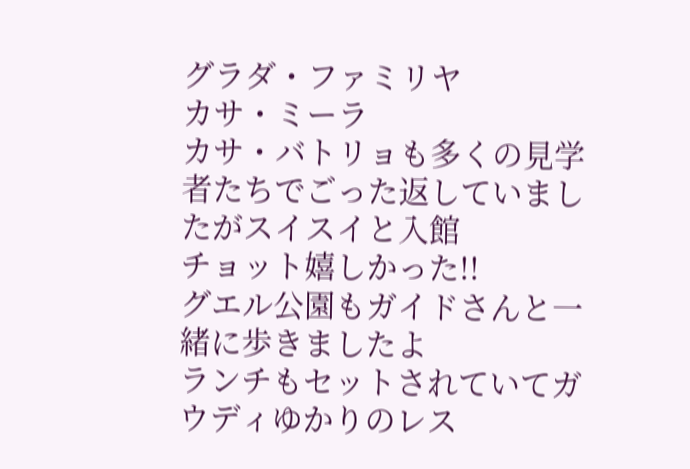グラダ・ファミリヤ
カサ・ミーラ
カサ・バトリョも多くの見学者たちでごった返していましたがスイスイと入館
チョット嬉しかった!!
グエル公園もガイドさんと一緒に歩きましたよ
ランチもセットされていてガウディゆかりのレス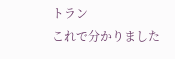トラン
これで分かりました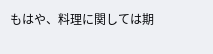もはや、料理に関しては期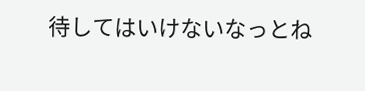待してはいけないなっとね